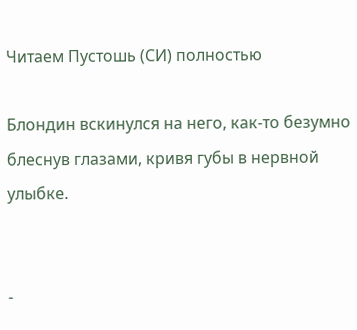Читаем Пустошь (СИ) полностью

Блондин вскинулся на него, как-то безумно блеснув глазами, кривя губы в нервной улыбке.


-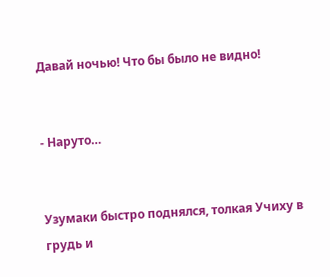Давай ночью! Что бы было не видно!


- Наруто…


Узумаки быстро поднялся, толкая Учиху в грудь и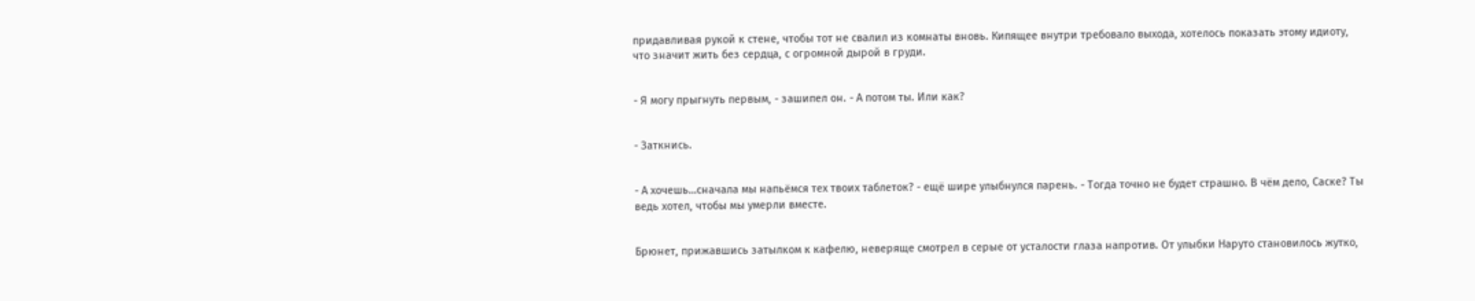придавливая рукой к стене, чтобы тот не свалил из комнаты вновь. Кипящее внутри требовало выхода, хотелось показать этому идиоту, что значит жить без сердца, с огромной дырой в груди.


- Я могу прыгнуть первым, - зашипел он. - А потом ты. Или как?


- Заткнись.


- А хочешь…сначала мы напьёмся тех твоих таблеток? - ещё шире улыбнулся парень. - Тогда точно не будет страшно. В чём дело, Саске? Ты ведь хотел, чтобы мы умерли вместе.


Брюнет, прижавшись затылком к кафелю, неверяще смотрел в серые от усталости глаза напротив. От улыбки Наруто становилось жутко,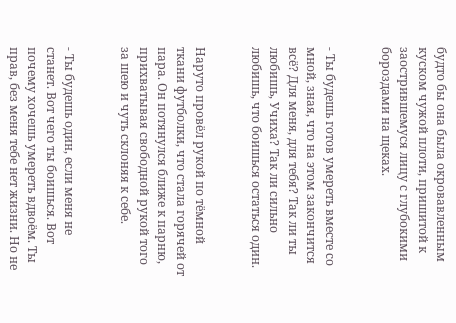будто бы она была окровавленным куском чужой плоти, пришитой к заострившемуся лицу с глубокими бороздами на щеках.


- Ты будешь готов умереть вместе со мной, зная, что на этом закончится всё? Для меня, для тебя? Так ли ты любишь, Учиха? Так ли сильно любишь, что боишься остаться один.


Наруто провёл рукой по тёмной ткани футболки, что стала горячей от пара. Он потянулся ближе к парню, прихватывая свободной рукой того за шею и чуть склоняя к себе.


- Ты будешь один, если меня не станет. Вот чего ты боишься. Вот почему хочешь умереть вдвоём. Ты прав, без меня тебе нет жизни. Но не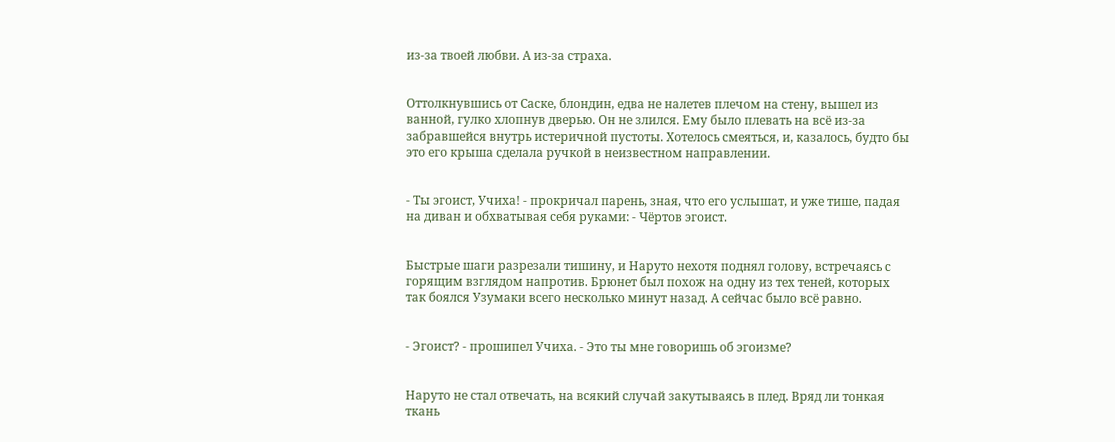из-за твоей любви. А из-за страха.


Оттолкнувшись от Саске, блондин, едва не налетев плечом на стену, вышел из ванной, гулко хлопнув дверью. Он не злился. Ему было плевать на всё из-за забравшейся внутрь истеричной пустоты. Хотелось смеяться, и, казалось, будто бы это его крыша сделала ручкой в неизвестном направлении.


- Ты эгоист, Учиха! - прокричал парень, зная, что его услышат, и уже тише, падая на диван и обхватывая себя руками: - Чёртов эгоист.


Быстрые шаги разрезали тишину, и Наруто нехотя поднял голову, встречаясь с горящим взглядом напротив. Брюнет был похож на одну из тех теней, которых так боялся Узумаки всего несколько минут назад. А сейчас было всё равно.


- Эгоист? - прошипел Учиха. - Это ты мне говоришь об эгоизме?


Наруто не стал отвечать, на всякий случай закутываясь в плед. Вряд ли тонкая ткань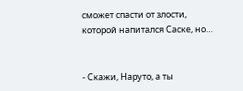сможет спасти от злости, которой напитался Саске, но…


- Скажи, Наруто, а ты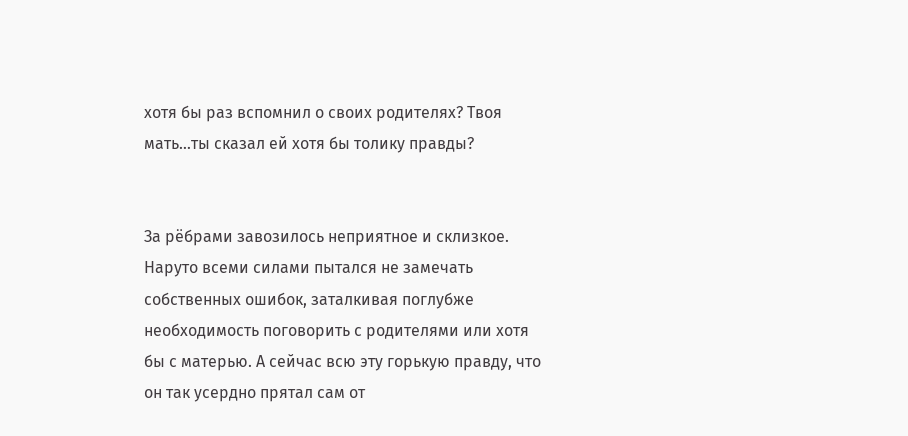хотя бы раз вспомнил о своих родителях? Твоя мать…ты сказал ей хотя бы толику правды?


За рёбрами завозилось неприятное и склизкое. Наруто всеми силами пытался не замечать собственных ошибок, заталкивая поглубже необходимость поговорить с родителями или хотя бы с матерью. А сейчас всю эту горькую правду, что он так усердно прятал сам от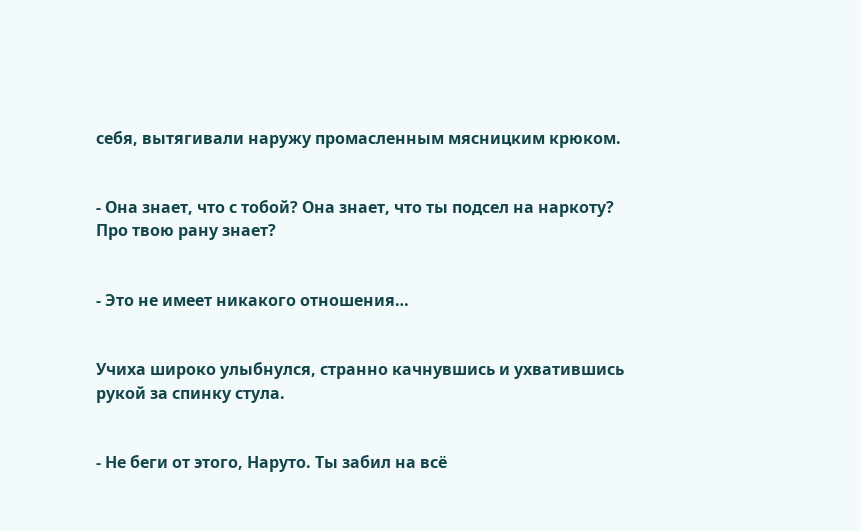себя, вытягивали наружу промасленным мясницким крюком.


- Она знает, что с тобой? Она знает, что ты подсел на наркоту? Про твою рану знает?


- Это не имеет никакого отношения…


Учиха широко улыбнулся, странно качнувшись и ухватившись рукой за спинку стула.


- Не беги от этого, Наруто. Ты забил на всё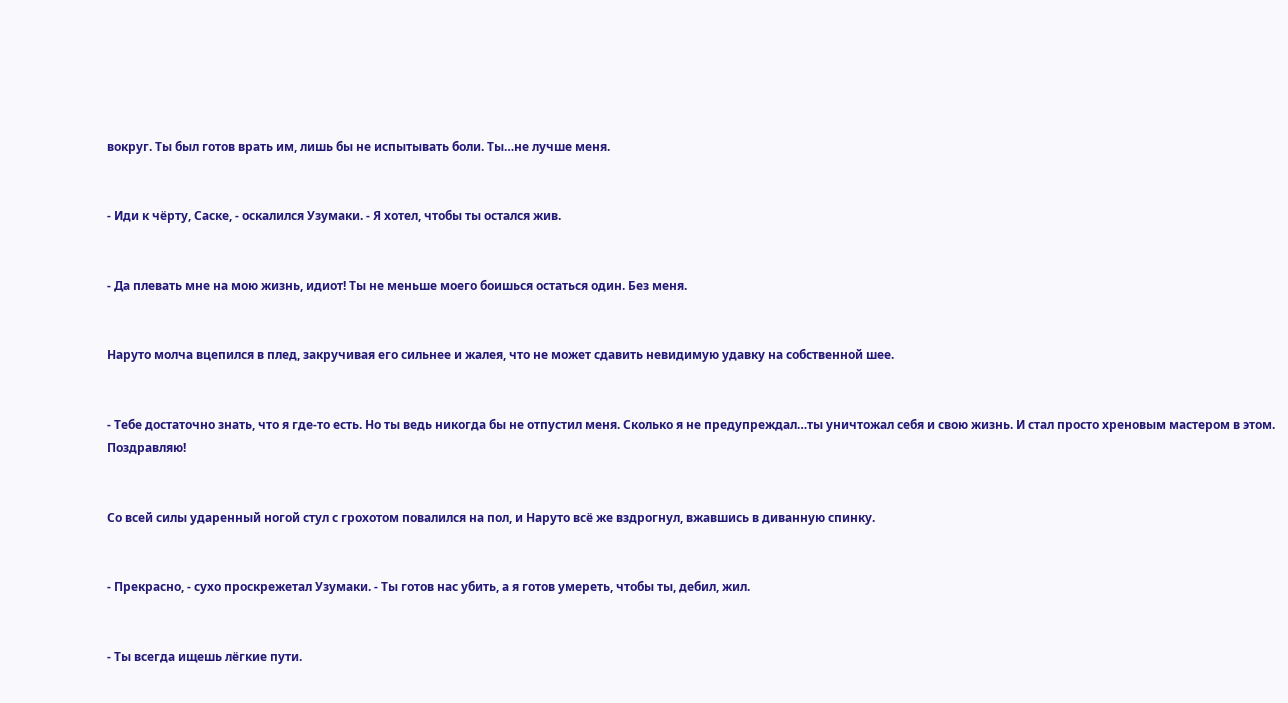вокруг. Ты был готов врать им, лишь бы не испытывать боли. Ты…не лучше меня.


- Иди к чёрту, Саске, - оскалился Узумаки. - Я хотел, чтобы ты остался жив.


- Да плевать мне на мою жизнь, идиот! Ты не меньше моего боишься остаться один. Без меня.


Наруто молча вцепился в плед, закручивая его сильнее и жалея, что не может сдавить невидимую удавку на собственной шее.


- Тебе достаточно знать, что я где-то есть. Но ты ведь никогда бы не отпустил меня. Сколько я не предупреждал…ты уничтожал себя и свою жизнь. И стал просто хреновым мастером в этом. Поздравляю!


Со всей силы ударенный ногой стул с грохотом повалился на пол, и Наруто всё же вздрогнул, вжавшись в диванную спинку.


- Прекрасно, - сухо проскрежетал Узумаки. - Ты готов нас убить, а я готов умереть, чтобы ты, дебил, жил.


- Ты всегда ищешь лёгкие пути.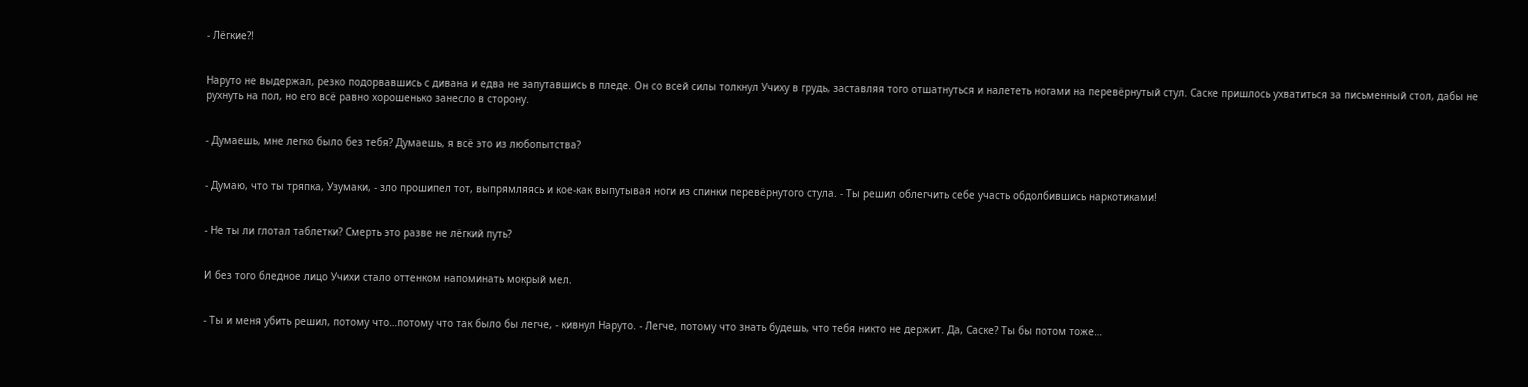- Лёгкие?!


Наруто не выдержал, резко подорвавшись с дивана и едва не запутавшись в пледе. Он со всей силы толкнул Учиху в грудь, заставляя того отшатнуться и налететь ногами на перевёрнутый стул. Саске пришлось ухватиться за письменный стол, дабы не рухнуть на пол, но его всё равно хорошенько занесло в сторону.


- Думаешь, мне легко было без тебя? Думаешь, я всё это из любопытства?


- Думаю, что ты тряпка, Узумаки, - зло прошипел тот, выпрямляясь и кое-как выпутывая ноги из спинки перевёрнутого стула. - Ты решил облегчить себе участь обдолбившись наркотиками!


- Не ты ли глотал таблетки? Смерть это разве не лёгкий путь?


И без того бледное лицо Учихи стало оттенком напоминать мокрый мел.


- Ты и меня убить решил, потому что…потому что так было бы легче, - кивнул Наруто. - Легче, потому что знать будешь, что тебя никто не держит. Да, Саске? Ты бы потом тоже…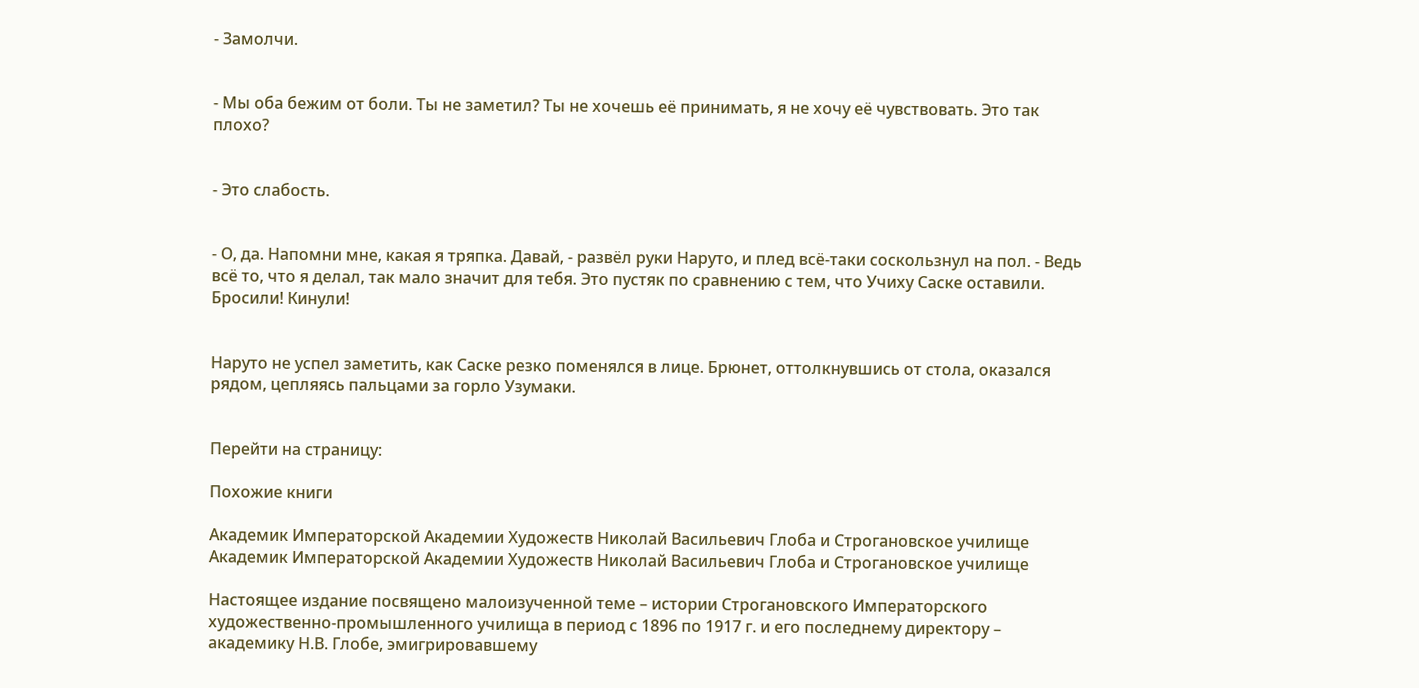- Замолчи.


- Мы оба бежим от боли. Ты не заметил? Ты не хочешь её принимать, я не хочу её чувствовать. Это так плохо?


- Это слабость.


- О, да. Напомни мне, какая я тряпка. Давай, - развёл руки Наруто, и плед всё-таки соскользнул на пол. - Ведь всё то, что я делал, так мало значит для тебя. Это пустяк по сравнению с тем, что Учиху Саске оставили. Бросили! Кинули!


Наруто не успел заметить, как Саске резко поменялся в лице. Брюнет, оттолкнувшись от стола, оказался рядом, цепляясь пальцами за горло Узумаки.


Перейти на страницу:

Похожие книги

Академик Императорской Академии Художеств Николай Васильевич Глоба и Строгановское училище
Академик Императорской Академии Художеств Николай Васильевич Глоба и Строгановское училище

Настоящее издание посвящено малоизученной теме – истории Строгановского Императорского художественно-промышленного училища в период с 1896 по 1917 г. и его последнему директору – академику Н.В. Глобе, эмигрировавшему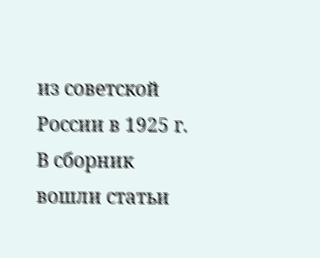из советской России в 1925 г. В сборник вошли статьи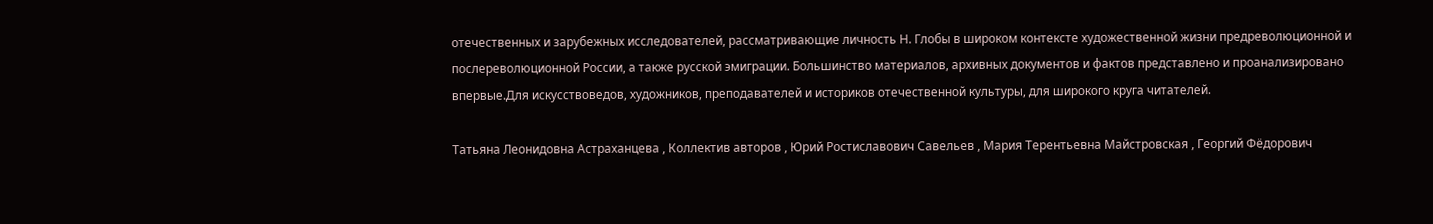отечественных и зарубежных исследователей, рассматривающие личность Н. Глобы в широком контексте художественной жизни предреволюционной и послереволюционной России, а также русской эмиграции. Большинство материалов, архивных документов и фактов представлено и проанализировано впервые.Для искусствоведов, художников, преподавателей и историков отечественной культуры, для широкого круга читателей.

Татьяна Леонидовна Астраханцева , Коллектив авторов , Юрий Ростиславович Савельев , Мария Терентьевна Майстровская , Георгий Фёдорович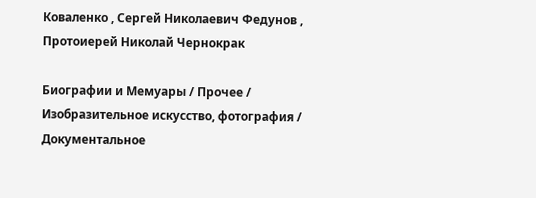Коваленко , Сергей Николаевич Федунов , Протоиерей Николай Чернокрак

Биографии и Мемуары / Прочее / Изобразительное искусство, фотография / Документальное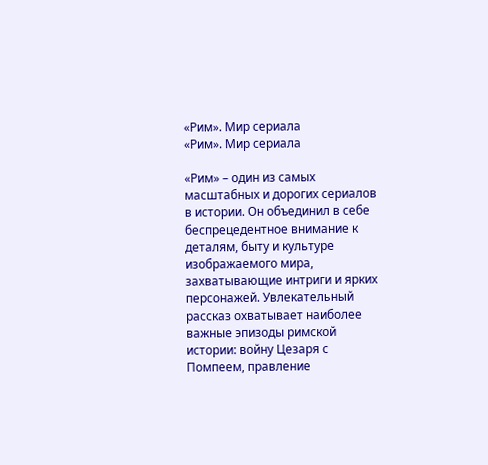«Рим». Мир сериала
«Рим». Мир сериала

«Рим» – один из самых масштабных и дорогих сериалов в истории. Он объединил в себе беспрецедентное внимание к деталям, быту и культуре изображаемого мира, захватывающие интриги и ярких персонажей. Увлекательный рассказ охватывает наиболее важные эпизоды римской истории: войну Цезаря с Помпеем, правление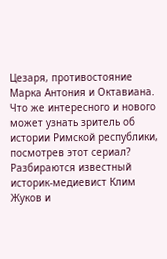Цезаря, противостояние Марка Антония и Октавиана. Что же интересного и нового может узнать зритель об истории Римской республики, посмотрев этот сериал? Разбираются известный историк-медиевист Клим Жуков и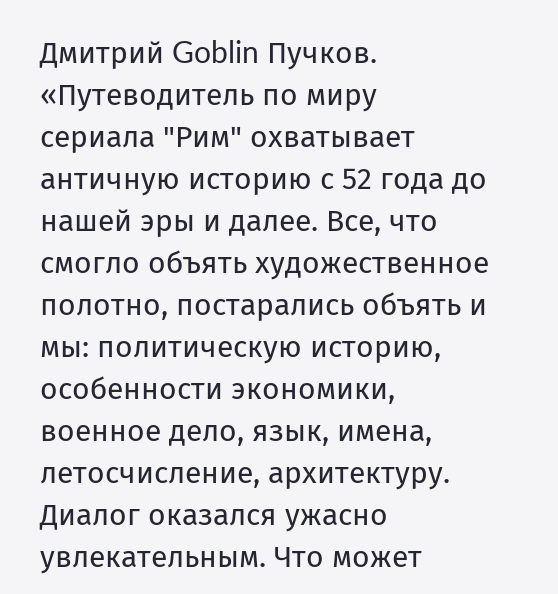Дмитрий Goblin Пучков. «Путеводитель по миру сериала "Рим" охватывает античную историю с 52 года до нашей эры и далее. Все, что смогло объять художественное полотно, постарались объять и мы: политическую историю, особенности экономики, военное дело, язык, имена, летосчисление, архитектуру. Диалог оказался ужасно увлекательным. Что может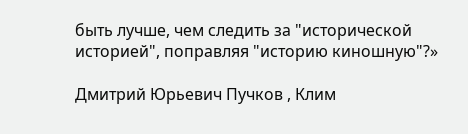быть лучше, чем следить за "исторической историей", поправляя "историю киношную"?»

Дмитрий Юрьевич Пучков , Клим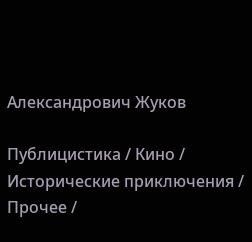Александрович Жуков

Публицистика / Кино / Исторические приключения / Прочее /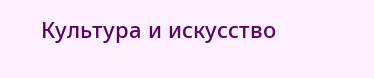Культура и искусство